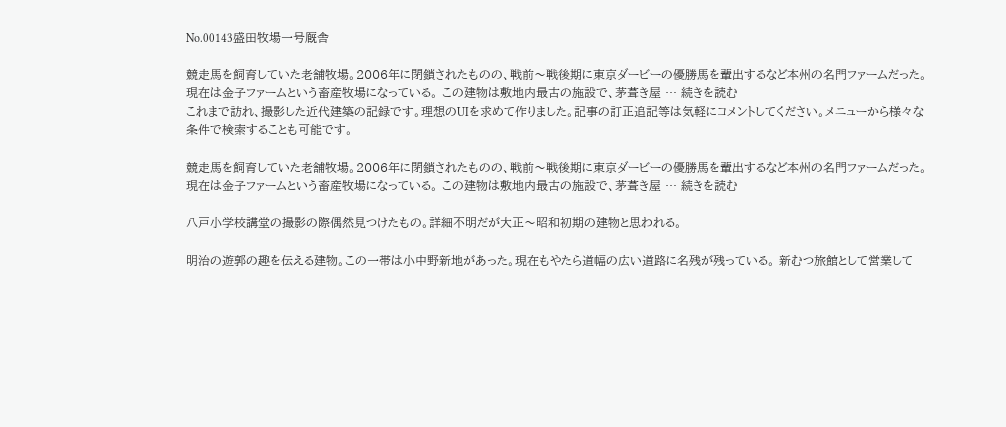No.00143盛田牧場一号厩舎

競走馬を飼育していた老舗牧場。2006年に閉鎖されたものの、戦前〜戦後期に東京ダービーの優勝馬を輩出するなど本州の名門ファームだった。現在は金子ファームという畜産牧場になっている。 この建物は敷地内最古の施設で、茅葺き屋 … 続きを読む
これまで訪れ、撮影した近代建築の記録です。理想のUIを求めて作りました。記事の訂正追記等は気軽にコメントしてください。メニューから様々な条件で検索することも可能です。

競走馬を飼育していた老舗牧場。2006年に閉鎖されたものの、戦前〜戦後期に東京ダービーの優勝馬を輩出するなど本州の名門ファームだった。現在は金子ファームという畜産牧場になっている。 この建物は敷地内最古の施設で、茅葺き屋 … 続きを読む

八戸小学校講堂の撮影の際偶然見つけたもの。詳細不明だが大正〜昭和初期の建物と思われる。

明治の遊郭の趣を伝える建物。この一帯は小中野新地があった。現在もやたら道幅の広い道路に名残が残っている。 新むつ旅館として営業して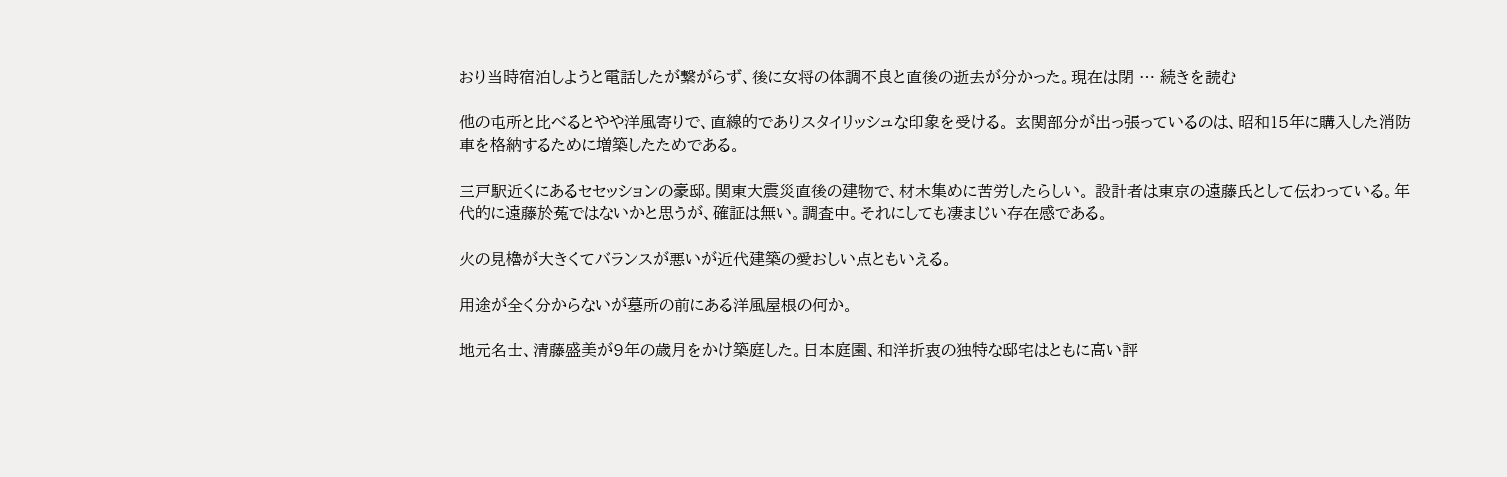おり当時宿泊しようと電話したが繋がらず、後に女将の体調不良と直後の逝去が分かった。現在は閉 … 続きを読む

他の屯所と比べるとやや洋風寄りで、直線的でありスタイリッシュな印象を受ける。 玄関部分が出っ張っているのは、昭和15年に購入した消防車を格納するために増築したためである。

三戸駅近くにあるセセッションの豪邸。関東大震災直後の建物で、材木集めに苦労したらしい。 設計者は東京の遠藤氏として伝わっている。年代的に遠藤於菟ではないかと思うが、確証は無い。調査中。それにしても凄まじい存在感である。

火の見櫓が大きくてバランスが悪いが近代建築の愛おしい点ともいえる。

用途が全く分からないが墓所の前にある洋風屋根の何か。

地元名士、清藤盛美が9年の歳月をかけ築庭した。日本庭園、和洋折衷の独特な邸宅はともに高い評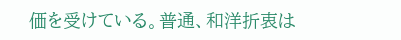価を受けている。普通、和洋折衷は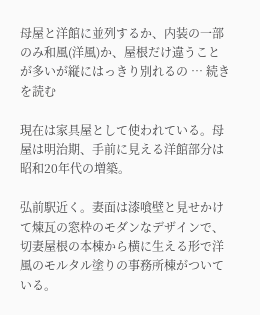母屋と洋館に並列するか、内装の一部のみ和風(洋風)か、屋根だけ違うことが多いが縦にはっきり別れるの … 続きを読む

現在は家具屋として使われている。母屋は明治期、手前に見える洋館部分は昭和20年代の増築。

弘前駅近く。妻面は漆喰壁と見せかけて煉瓦の窓枠のモダンなデザインで、切妻屋根の本棟から横に生える形で洋風のモルタル塗りの事務所棟がついている。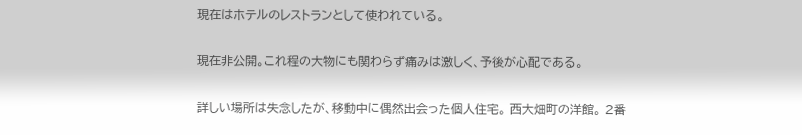現在はホテルのレストランとして使われている。

現在非公開。これ程の大物にも関わらず痛みは激しく、予後が心配である。

詳しい場所は失念したが、移動中に偶然出会った個人住宅。 西大畑町の洋館。 2番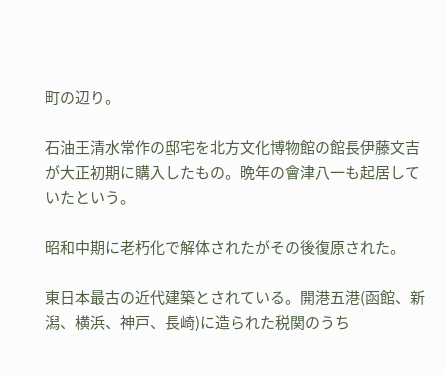町の辺り。

石油王清水常作の邸宅を北方文化博物館の館長伊藤文吉が大正初期に購入したもの。晩年の會津八一も起居していたという。

昭和中期に老朽化で解体されたがその後復原された。

東日本最古の近代建築とされている。開港五港(函館、新潟、横浜、神戸、長崎)に造られた税関のうち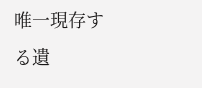唯一現存する遺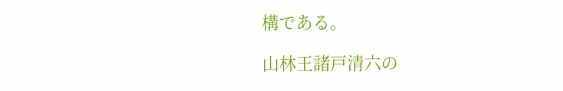構である。

山林王諸戸清六の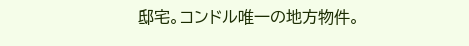邸宅。コンドル唯一の地方物件。